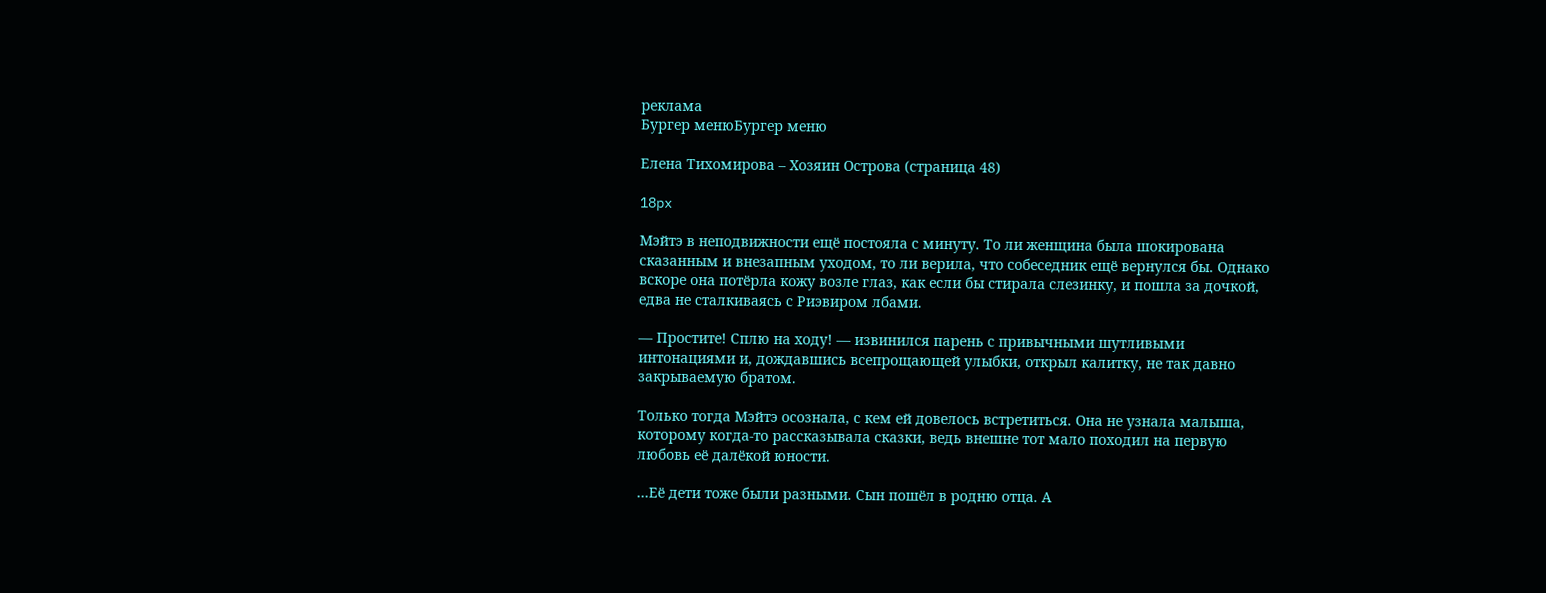реклама
Бургер менюБургер меню

Елена Тихомирова – Хозяин Острова (страница 48)

18px

Мэйтэ в неподвижности ещё постояла с минуту. То ли женщина была шокирована сказанным и внезапным уходом, то ли верила, что собеседник ещё вернулся бы. Однако вскоре она потёрла кожу возле глаз, как если бы стирала слезинку, и пошла за дочкой, едва не сталкиваясь с Риэвиром лбами.

— Простите! Сплю на ходу! — извинился парень с привычными шутливыми интонациями и, дождавшись всепрощающей улыбки, открыл калитку, не так давно закрываемую братом.

Только тогда Мэйтэ осознала, с кем ей довелось встретиться. Она не узнала малыша, которому когда-то рассказывала сказки, ведь внешне тот мало походил на первую любовь её далёкой юности.

…Её дети тоже были разными. Сын пошёл в родню отца. А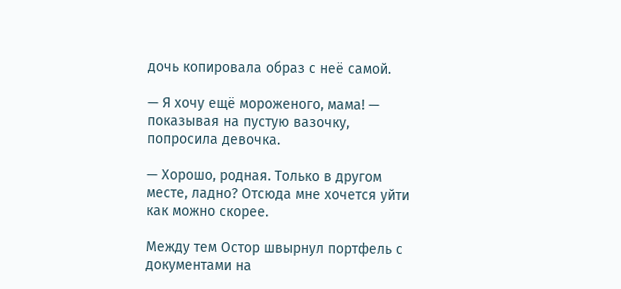дочь копировала образ с неё самой.

— Я хочу ещё мороженого, мама! — показывая на пустую вазочку, попросила девочка.

— Хорошо, родная. Только в другом месте, ладно? Отсюда мне хочется уйти как можно скорее.

Между тем Остор швырнул портфель с документами на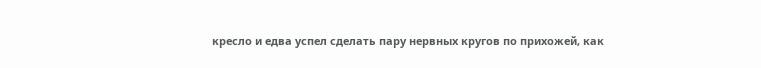кресло и едва успел сделать пару нервных кругов по прихожей, как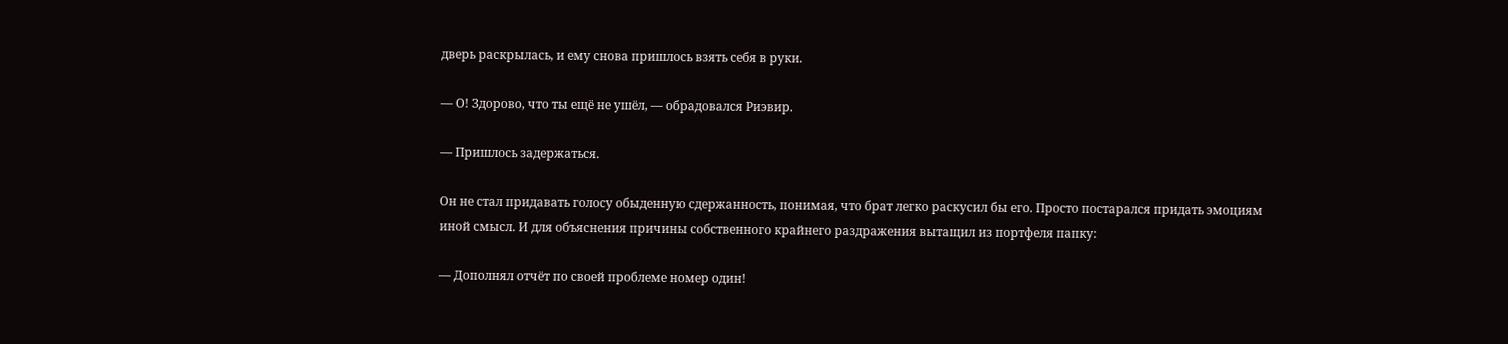дверь раскрылась, и ему снова пришлось взять себя в руки.

— О! Здорово, что ты ещё не ушёл, — обрадовался Риэвир.

— Пришлось задержаться.

Он не стал придавать голосу обыденную сдержанность, понимая, что брат легко раскусил бы его. Просто постарался придать эмоциям иной смысл. И для объяснения причины собственного крайнего раздражения вытащил из портфеля папку:

— Дополнял отчёт по своей проблеме номер один!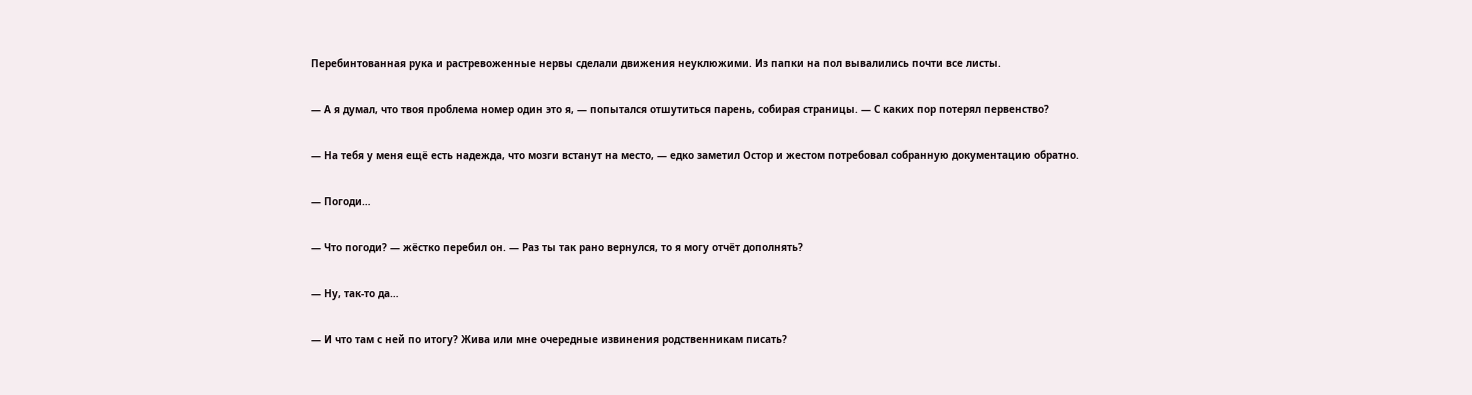Перебинтованная рука и растревоженные нервы сделали движения неуклюжими. Из папки на пол вывалились почти все листы.

— А я думал, что твоя проблема номер один это я, — попытался отшутиться парень, собирая страницы. — С каких пор потерял первенство?

— На тебя у меня ещё есть надежда, что мозги встанут на место, — едко заметил Остор и жестом потребовал собранную документацию обратно.

— Погоди…

— Что погоди? — жёстко перебил он. — Раз ты так рано вернулся, то я могу отчёт дополнять?

— Ну, так-то да…

— И что там с ней по итогу? Жива или мне очередные извинения родственникам писать?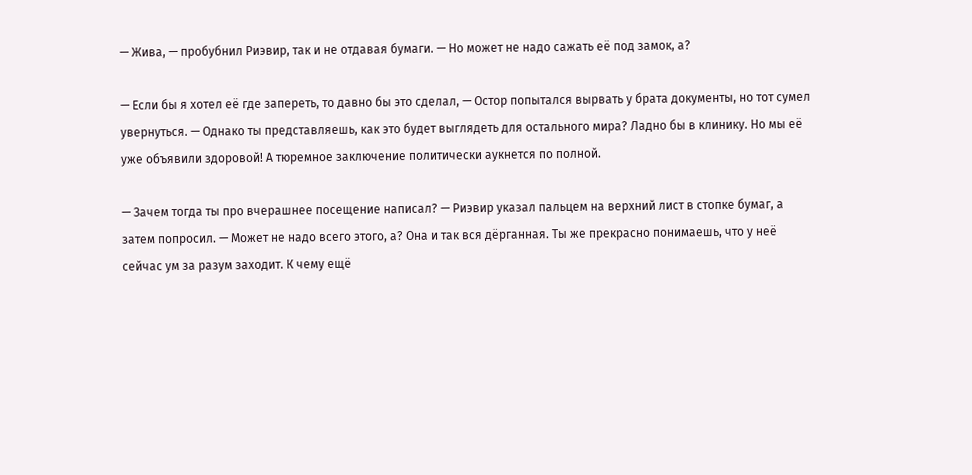— Жива, — пробубнил Риэвир, так и не отдавая бумаги. — Но может не надо сажать её под замок, а?

— Если бы я хотел её где запереть, то давно бы это сделал, — Остор попытался вырвать у брата документы, но тот сумел увернуться. — Однако ты представляешь, как это будет выглядеть для остального мира? Ладно бы в клинику. Но мы её уже объявили здоровой! А тюремное заключение политически аукнется по полной.

— Зачем тогда ты про вчерашнее посещение написал? — Риэвир указал пальцем на верхний лист в стопке бумаг, а затем попросил. — Может не надо всего этого, а? Она и так вся дёрганная. Ты же прекрасно понимаешь, что у неё сейчас ум за разум заходит. К чему ещё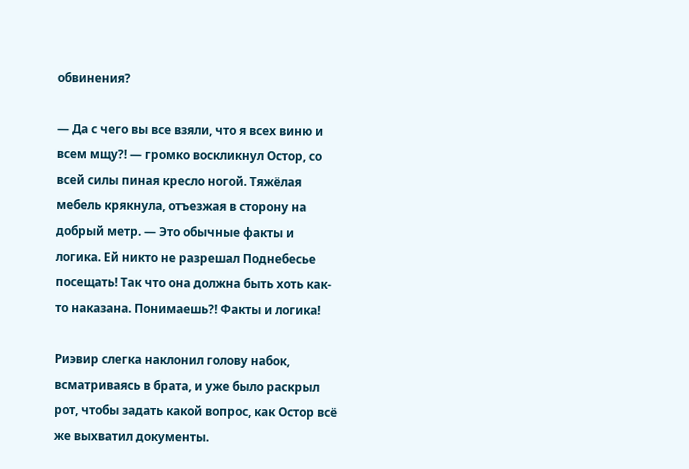обвинения?

— Да с чего вы все взяли, что я всех виню и всем мщу?! — громко воскликнул Остор, со всей силы пиная кресло ногой. Тяжёлая мебель крякнула, отъезжая в сторону на добрый метр. — Это обычные факты и логика. Ей никто не разрешал Поднебесье посещать! Так что она должна быть хоть как-то наказана. Понимаешь?! Факты и логика!

Риэвир слегка наклонил голову набок, всматриваясь в брата, и уже было раскрыл рот, чтобы задать какой вопрос, как Остор всё же выхватил документы.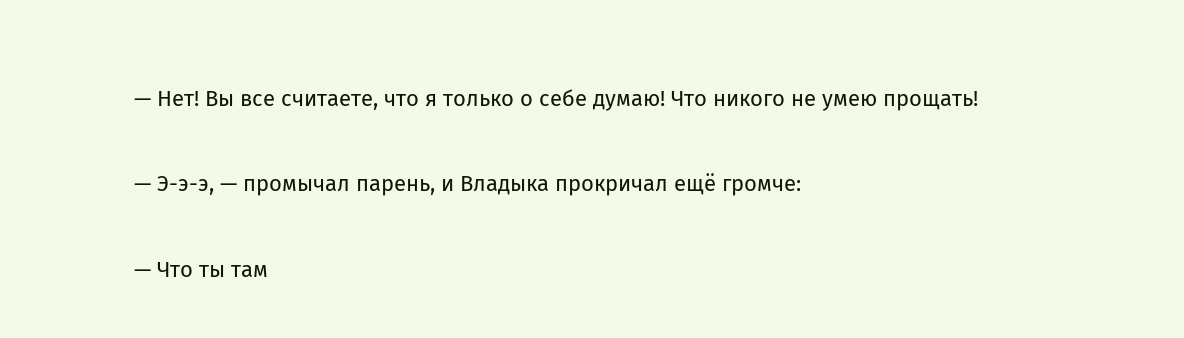— Нет! Вы все считаете, что я только о себе думаю! Что никого не умею прощать!

— Э-э-э, — промычал парень, и Владыка прокричал ещё громче:

— Что ты там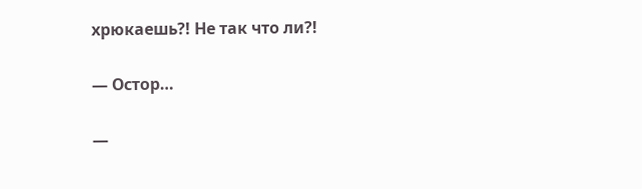хрюкаешь?! Не так что ли?!

— Остор…

—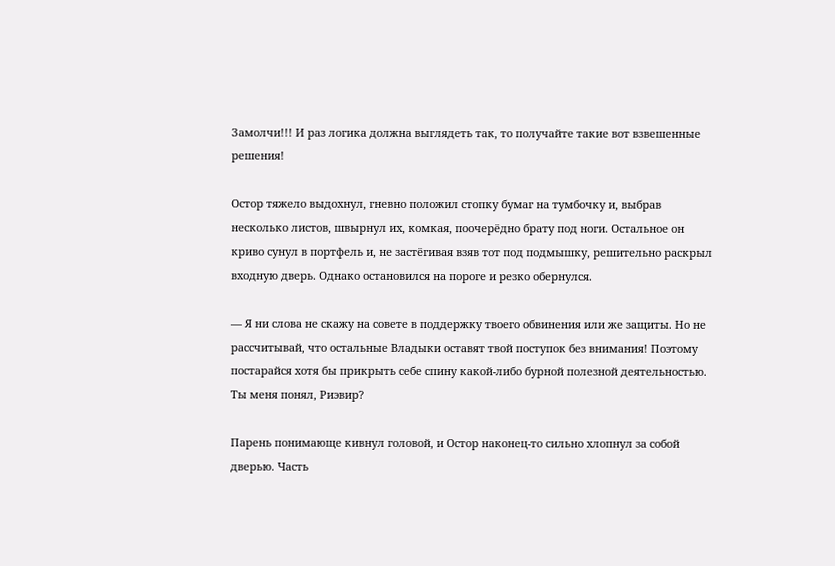Замолчи!!! И раз логика должна выглядеть так, то получайте такие вот взвешенные решения!

Остор тяжело выдохнул, гневно положил стопку бумаг на тумбочку и, выбрав несколько листов, швырнул их, комкая, поочерёдно брату под ноги. Остальное он криво сунул в портфель и, не застёгивая взяв тот под подмышку, решительно раскрыл входную дверь. Однако остановился на пороге и резко обернулся.

— Я ни слова не скажу на совете в поддержку твоего обвинения или же защиты. Но не рассчитывай, что остальные Владыки оставят твой поступок без внимания! Поэтому постарайся хотя бы прикрыть себе спину какой-либо бурной полезной деятельностью. Ты меня понял, Риэвир?

Парень понимающе кивнул головой, и Остор наконец-то сильно хлопнул за собой дверью. Часть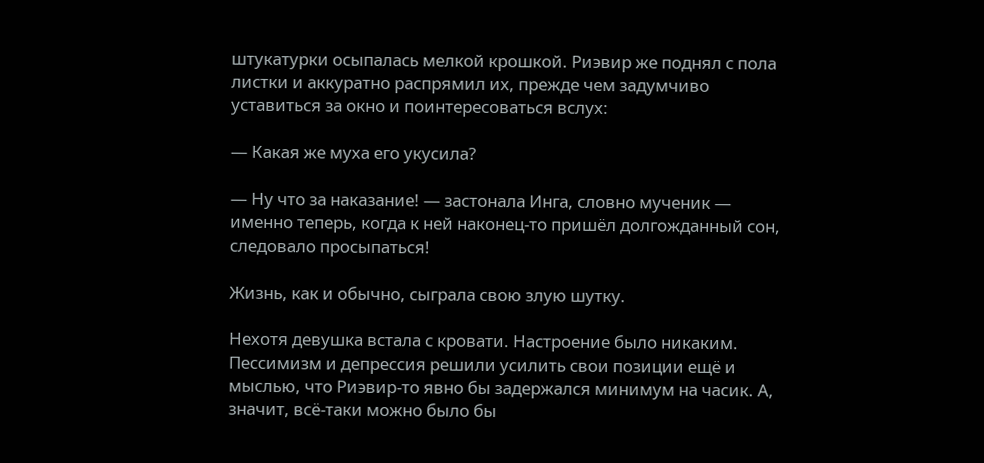штукатурки осыпалась мелкой крошкой. Риэвир же поднял с пола листки и аккуратно распрямил их, прежде чем задумчиво уставиться за окно и поинтересоваться вслух:

— Какая же муха его укусила?

— Ну что за наказание! — застонала Инга, словно мученик — именно теперь, когда к ней наконец-то пришёл долгожданный сон, следовало просыпаться!

Жизнь, как и обычно, сыграла свою злую шутку.

Нехотя девушка встала с кровати. Настроение было никаким. Пессимизм и депрессия решили усилить свои позиции ещё и мыслью, что Риэвир-то явно бы задержался минимум на часик. А, значит, всё-таки можно было бы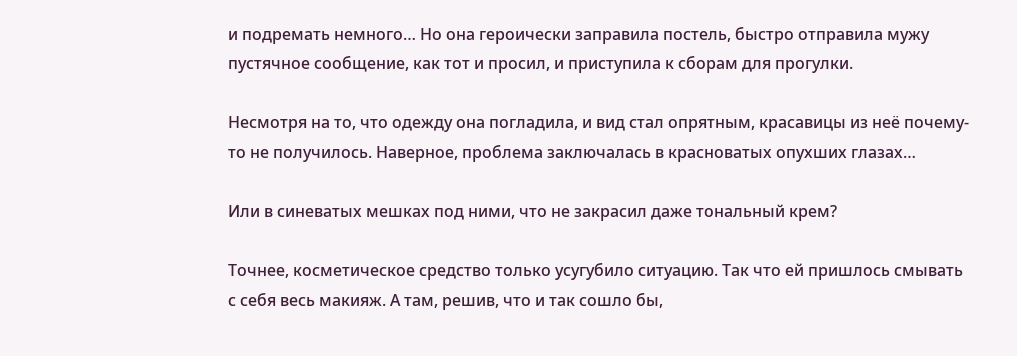и подремать немного… Но она героически заправила постель, быстро отправила мужу пустячное сообщение, как тот и просил, и приступила к сборам для прогулки.

Несмотря на то, что одежду она погладила, и вид стал опрятным, красавицы из неё почему-то не получилось. Наверное, проблема заключалась в красноватых опухших глазах…

Или в синеватых мешках под ними, что не закрасил даже тональный крем?

Точнее, косметическое средство только усугубило ситуацию. Так что ей пришлось смывать с себя весь макияж. А там, решив, что и так сошло бы,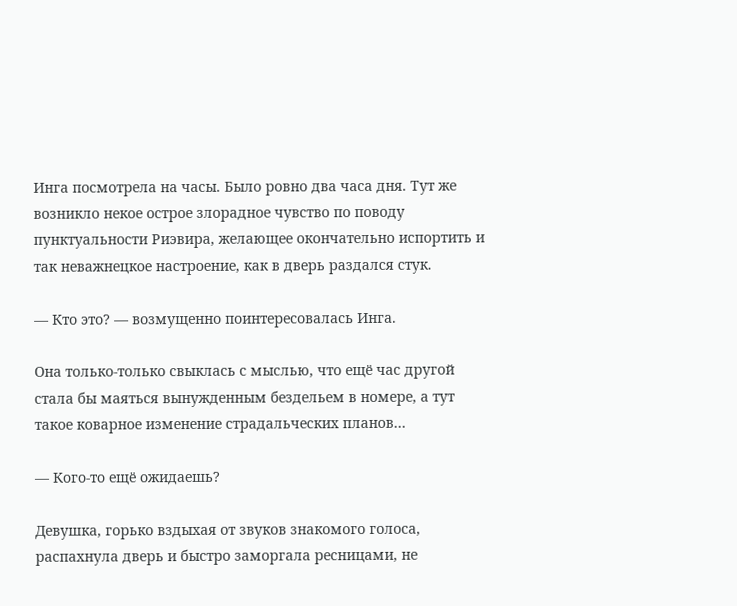Инга посмотрела на часы. Было ровно два часа дня. Тут же возникло некое острое злорадное чувство по поводу пунктуальности Риэвира, желающее окончательно испортить и так неважнецкое настроение, как в дверь раздался стук.

— Кто это? — возмущенно поинтересовалась Инга.

Она только-только свыклась с мыслью, что ещё час другой стала бы маяться вынужденным бездельем в номере, а тут такое коварное изменение страдальческих планов…

— Кого-то ещё ожидаешь?

Девушка, горько вздыхая от звуков знакомого голоса, распахнула дверь и быстро заморгала ресницами, не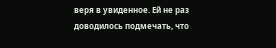веря в увиденное. Ей не раз доводилось подмечать, что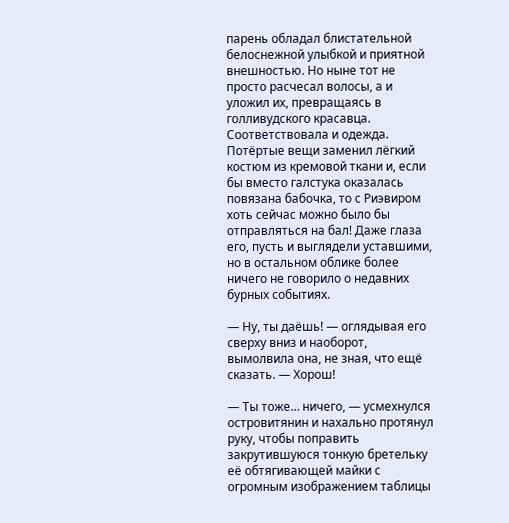парень обладал блистательной белоснежной улыбкой и приятной внешностью. Но ныне тот не просто расчесал волосы, а и уложил их, превращаясь в голливудского красавца. Соответствовала и одежда. Потёртые вещи заменил лёгкий костюм из кремовой ткани и, если бы вместо галстука оказалась повязана бабочка, то с Риэвиром хоть сейчас можно было бы отправляться на бал! Даже глаза его, пусть и выглядели уставшими, но в остальном облике более ничего не говорило о недавних бурных событиях.

— Ну, ты даёшь! — оглядывая его сверху вниз и наоборот, вымолвила она, не зная, что ещё сказать. — Хорош!

— Ты тоже… ничего, — усмехнулся островитянин и нахально протянул руку, чтобы поправить закрутившуюся тонкую бретельку её обтягивающей майки с огромным изображением таблицы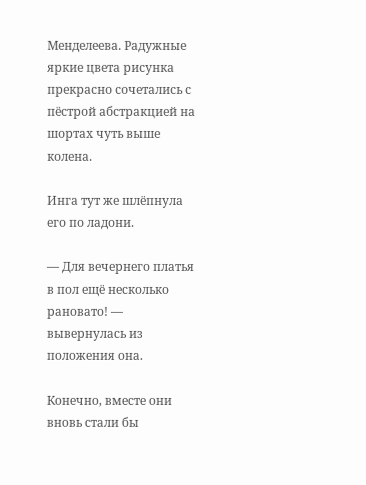Менделеева. Радужные яркие цвета рисунка прекрасно сочетались с пёстрой абстракцией на шортах чуть выше колена.

Инга тут же шлёпнула его по ладони.

— Для вечернего платья в пол ещё несколько рановато! — вывернулась из положения она.

Конечно, вместе они вновь стали бы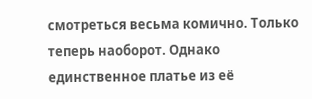смотреться весьма комично. Только теперь наоборот. Однако единственное платье из её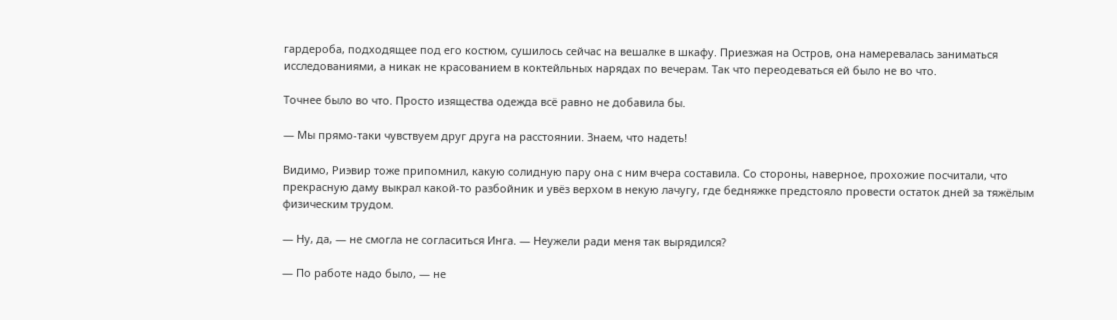гардероба, подходящее под его костюм, сушилось сейчас на вешалке в шкафу. Приезжая на Остров, она намеревалась заниматься исследованиями, а никак не красованием в коктейльных нарядах по вечерам. Так что переодеваться ей было не во что.

Точнее было во что. Просто изящества одежда всё равно не добавила бы.

— Мы прямо-таки чувствуем друг друга на расстоянии. Знаем, что надеть!

Видимо, Риэвир тоже припомнил, какую солидную пару она с ним вчера составила. Со стороны, наверное, прохожие посчитали, что прекрасную даму выкрал какой-то разбойник и увёз верхом в некую лачугу, где бедняжке предстояло провести остаток дней за тяжёлым физическим трудом.

— Ну, да, — не смогла не согласиться Инга. — Неужели ради меня так вырядился?

— По работе надо было, — не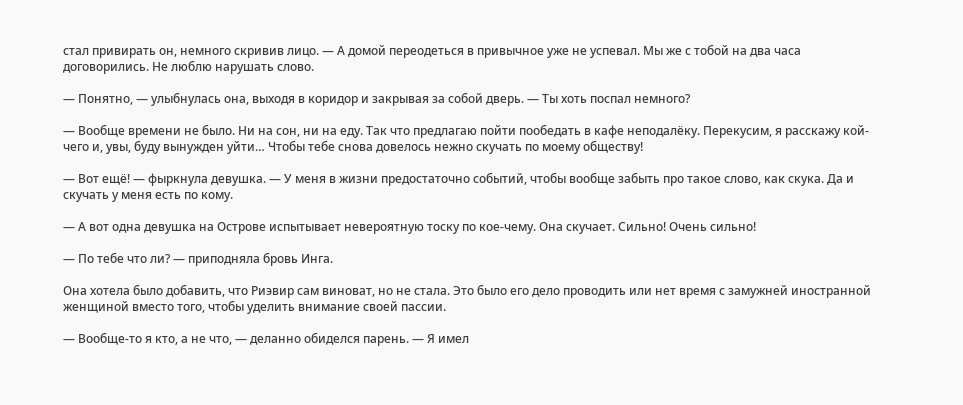стал привирать он, немного скривив лицо. — А домой переодеться в привычное уже не успевал. Мы же с тобой на два часа договорились. Не люблю нарушать слово.

— Понятно, — улыбнулась она, выходя в коридор и закрывая за собой дверь. — Ты хоть поспал немного?

— Вообще времени не было. Ни на сон, ни на еду. Так что предлагаю пойти пообедать в кафе неподалёку. Перекусим, я расскажу кой-чего и, увы, буду вынужден уйти… Чтобы тебе снова довелось нежно скучать по моему обществу!

— Вот ещё! — фыркнула девушка. — У меня в жизни предостаточно событий, чтобы вообще забыть про такое слово, как скука. Да и скучать у меня есть по кому.

— А вот одна девушка на Острове испытывает невероятную тоску по кое-чему. Она скучает. Сильно! Очень сильно!

— По тебе что ли? — приподняла бровь Инга.

Она хотела было добавить, что Риэвир сам виноват, но не стала. Это было его дело проводить или нет время с замужней иностранной женщиной вместо того, чтобы уделить внимание своей пассии.

— Вообще-то я кто, а не что, — деланно обиделся парень. — Я имел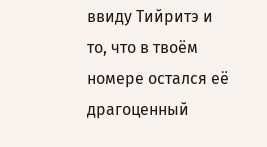ввиду Тийритэ и то, что в твоём номере остался её драгоценный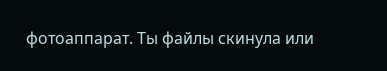фотоаппарат. Ты файлы скинула или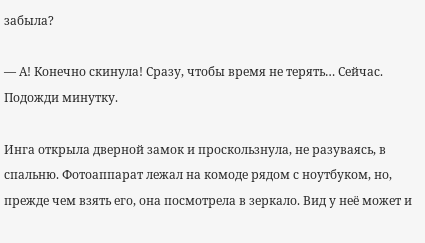забыла?

— А! Конечно скинула! Сразу, чтобы время не терять… Сейчас. Подожди минутку.

Инга открыла дверной замок и проскользнула, не разуваясь, в спальню. Фотоаппарат лежал на комоде рядом с ноутбуком, но, прежде чем взять его, она посмотрела в зеркало. Вид у неё может и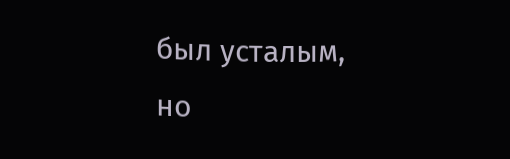был усталым, но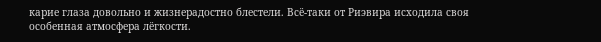карие глаза довольно и жизнерадостно блестели. Всё-таки от Риэвира исходила своя особенная атмосфера лёгкости.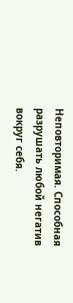Неповторимая. Способная разрушать любой негатив вокруг себя.